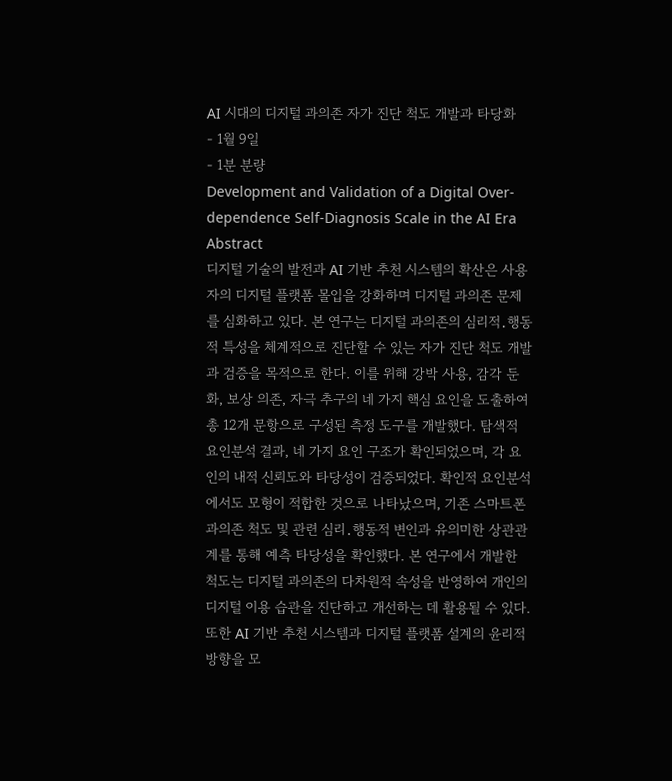AI 시대의 디지털 과의존 자가 진단 척도 개발과 타당화
- 1월 9일
- 1분 분량
Development and Validation of a Digital Over-dependence Self-Diagnosis Scale in the AI Era
Abstract
디지털 기술의 발전과 AI 기반 추천 시스템의 확산은 사용자의 디지털 플랫폼 몰입을 강화하며 디지털 과의존 문제를 심화하고 있다. 본 연구는 디지털 과의존의 심리적․행동적 특성을 체계적으로 진단할 수 있는 자가 진단 척도 개발과 검증을 목적으로 한다. 이를 위해 강박 사용, 감각 둔화, 보상 의존, 자극 추구의 네 가지 핵심 요인을 도출하여 총 12개 문항으로 구성된 측정 도구를 개발했다. 탐색적 요인분석 결과, 네 가지 요인 구조가 확인되었으며, 각 요인의 내적 신뢰도와 타당성이 검증되었다. 확인적 요인분석에서도 모형이 적합한 것으로 나타났으며, 기존 스마트폰 과의존 척도 및 관련 심리․행동적 변인과 유의미한 상관관계를 통해 예측 타당성을 확인했다. 본 연구에서 개발한 척도는 디지털 과의존의 다차원적 속성을 반영하여 개인의 디지털 이용 습관을 진단하고 개선하는 데 활용될 수 있다. 또한 AI 기반 추천 시스템과 디지털 플랫폼 설계의 윤리적 방향을 모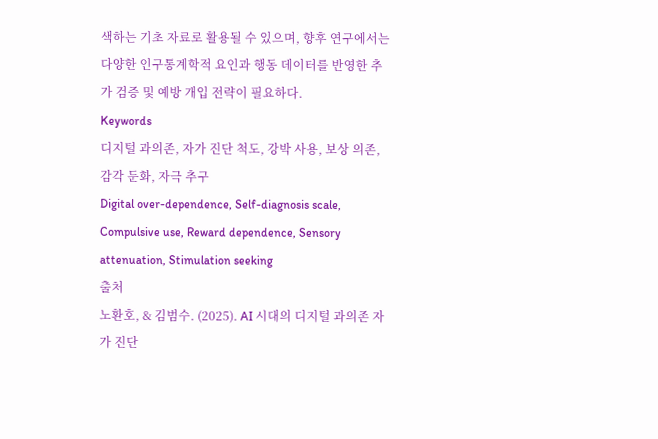색하는 기초 자료로 활용될 수 있으며, 향후 연구에서는 다양한 인구통계학적 요인과 행동 데이터를 반영한 추가 검증 및 예방 개입 전략이 필요하다.
Keywords
디지털 과의존, 자가 진단 척도, 강박 사용, 보상 의존, 감각 둔화, 자극 추구
Digital over-dependence, Self-diagnosis scale, Compulsive use, Reward dependence, Sensory attenuation, Stimulation seeking
출처
노환호, & 김범수. (2025). AI 시대의 디지털 과의존 자가 진단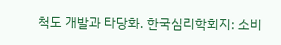척도 개발과 타당화. 한국심리학회지: 소비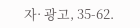자· 광고, 35-62.